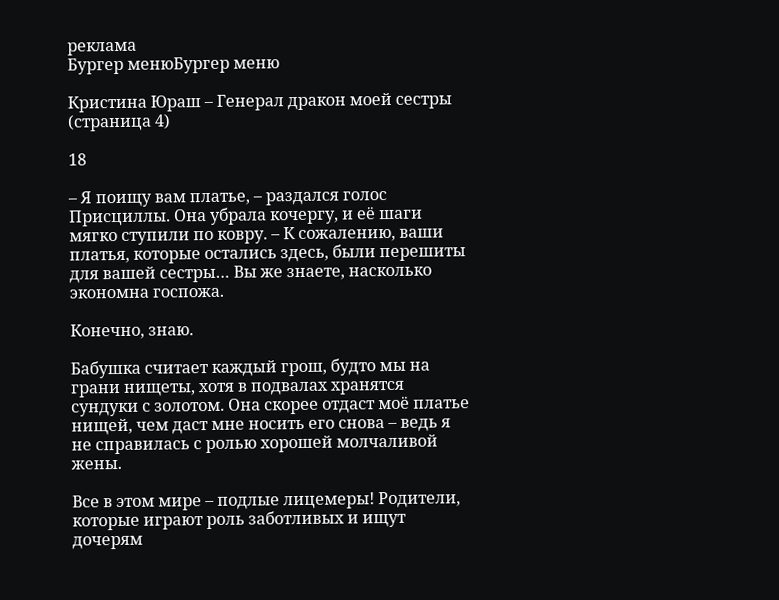реклама
Бургер менюБургер меню

Кристина Юраш – Генерал дракон моей сестры (страница 4)

18

– Я поищу вам платье, – раздался голос Присциллы. Она убрала кочергу, и её шаги мягко ступили по ковру. – К сожалению, ваши платья, которые остались здесь, были перешиты для вашей сестры… Вы же знаете, насколько экономна госпожа.

Конечно, знаю.

Бабушка считает каждый грош, будто мы на грани нищеты, хотя в подвалах хранятся сундуки с золотом. Она скорее отдаст моё платье нищей, чем даст мне носить его снова – ведь я не справилась с ролью хорошей молчаливой жены.

Все в этом мире – подлые лицемеры! Родители, которые играют роль заботливых и ищут дочерям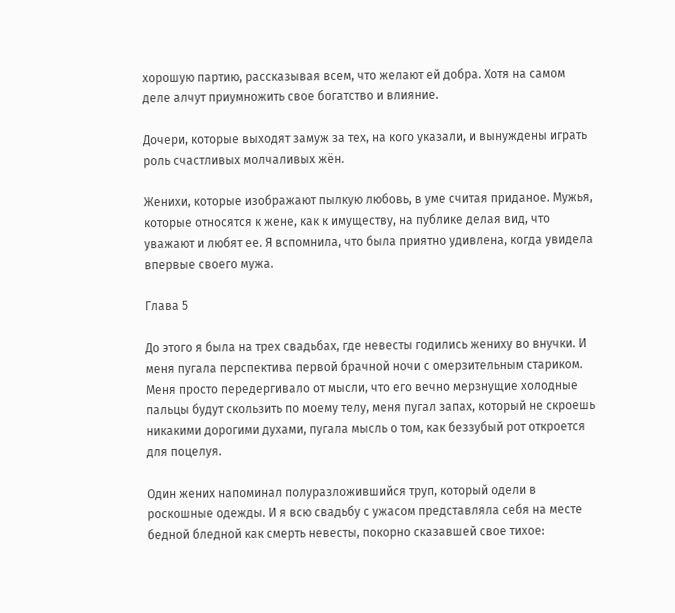хорошую партию, рассказывая всем, что желают ей добра. Хотя на самом деле алчут приумножить свое богатство и влияние.

Дочери, которые выходят замуж за тех, на кого указали, и вынуждены играть роль счастливых молчаливых жён.

Женихи, которые изображают пылкую любовь, в уме считая приданое. Мужья, которые относятся к жене, как к имуществу, на публике делая вид, что уважают и любят ее. Я вспомнила, что была приятно удивлена, когда увидела впервые своего мужа.

Глава 5

До этого я была на трех свадьбах, где невесты годились жениху во внучки. И меня пугала перспектива первой брачной ночи с омерзительным стариком. Меня просто передергивало от мысли, что его вечно мерзнущие холодные пальцы будут скользить по моему телу, меня пугал запах, который не скроешь никакими дорогими духами, пугала мысль о том, как беззубый рот откроется для поцелуя.

Один жених напоминал полуразложившийся труп, который одели в роскошные одежды. И я всю свадьбу с ужасом представляла себя на месте бедной бледной как смерть невесты, покорно сказавшей свое тихое: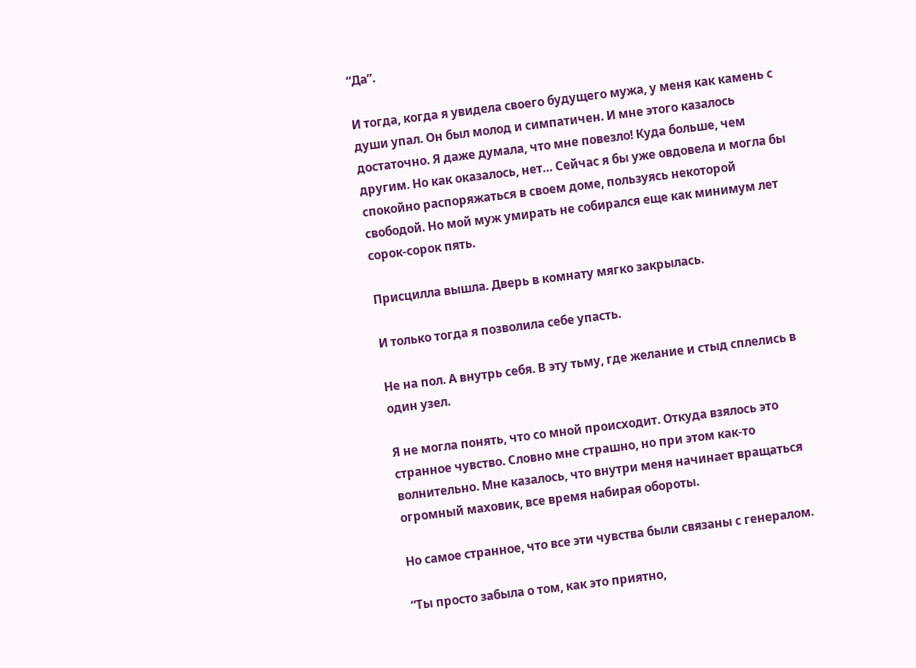“Да”.

И тогда, когда я увидела своего будущего мужа, у меня как камень с души упал. Он был молод и симпатичен. И мне этого казалось достаточно. Я даже думала, что мне повезло! Куда больше, чем другим. Но как оказалось, нет… Сейчас я бы уже овдовела и могла бы спокойно распоряжаться в своем доме, пользуясь некоторой свободой. Но мой муж умирать не собирался еще как минимум лет сорок-сорок пять.

Присцилла вышла. Дверь в комнату мягко закрылась.

И только тогда я позволила себе упасть.

Не на пол. А внутрь себя. В эту тьму, где желание и стыд сплелись в один узел.

Я не могла понять, что со мной происходит. Откуда взялось это странное чувство. Словно мне страшно, но при этом как-то волнительно. Мне казалось, что внутри меня начинает вращаться огромный маховик, все время набирая обороты.

Но самое странное, что все эти чувства были связаны с генералом.

“Ты просто забыла о том, как это приятно,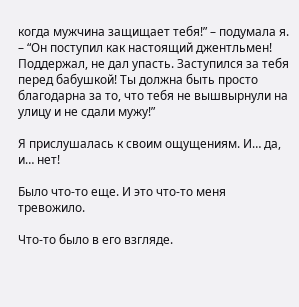когда мужчина защищает тебя!” – подумала я. – “Он поступил как настоящий джентльмен! Поддержал, не дал упасть. Заступился за тебя перед бабушкой! Ты должна быть просто благодарна за то, что тебя не вышвырнули на улицу и не сдали мужу!”

Я прислушалась к своим ощущениям. И… да, и… нет!

Было что-то еще. И это что-то меня тревожило.

Что-то было в его взгляде.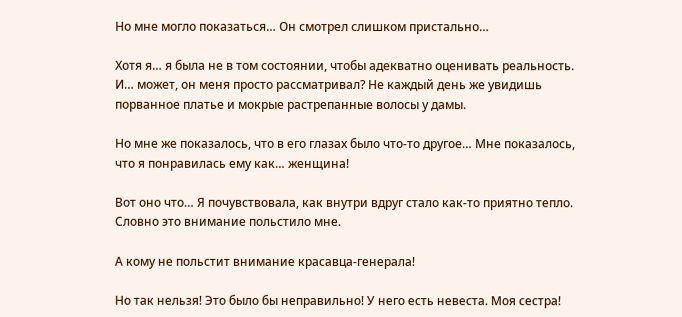Но мне могло показаться… Он смотрел слишком пристально…

Хотя я… я была не в том состоянии, чтобы адекватно оценивать реальность. И… может, он меня просто рассматривал? Не каждый день же увидишь порванное платье и мокрые растрепанные волосы у дамы.

Но мне же показалось, что в его глазах было что-то другое… Мне показалось, что я понравилась ему как… женщина!

Вот оно что… Я почувствовала, как внутри вдруг стало как-то приятно тепло. Словно это внимание польстило мне.

А кому не польстит внимание красавца-генерала!

Но так нельзя! Это было бы неправильно! У него есть невеста. Моя сестра!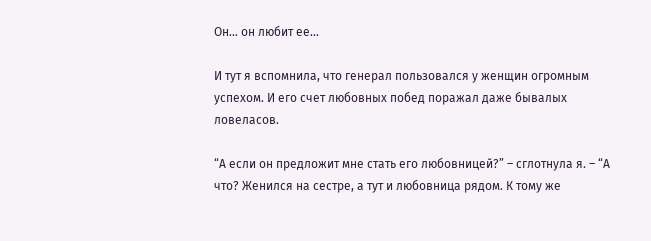Он… он любит ее…

И тут я вспомнила, что генерал пользовался у женщин огромным успехом. И его счет любовных побед поражал даже бывалых ловеласов.

“А если он предложит мне стать его любовницей?” – сглотнула я. – “А что? Женился на сестре, а тут и любовница рядом. К тому же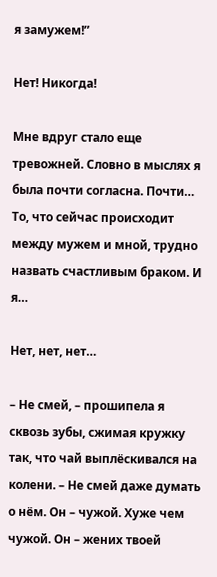я замужем!”

Нет! Никогда!

Мне вдруг стало еще тревожней. Словно в мыслях я была почти согласна. Почти… То, что сейчас происходит между мужем и мной, трудно назвать счастливым браком. И я…

Нет, нет, нет…

– Не смей, – прошипела я сквозь зубы, сжимая кружку так, что чай выплёскивался на колени. – Не смей даже думать о нём. Он – чужой. Хуже чем чужой. Он – жених твоей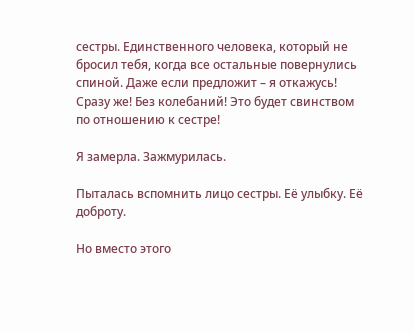сестры. Единственного человека, который не бросил тебя, когда все остальные повернулись спиной. Даже если предложит – я откажусь! Сразу же! Без колебаний! Это будет свинством по отношению к сестре!

Я замерла. Зажмурилась.

Пыталась вспомнить лицо сестры. Её улыбку. Её доброту.

Но вместо этого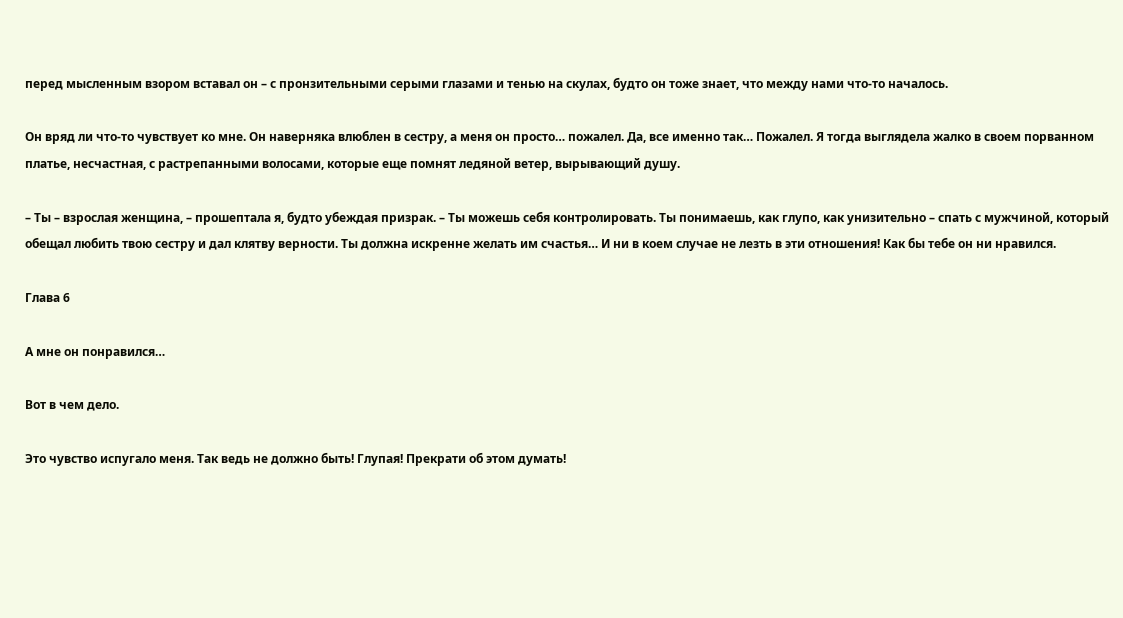перед мысленным взором вставал он – с пронзительными серыми глазами и тенью на скулах, будто он тоже знает, что между нами что-то началось.

Он вряд ли что-то чувствует ко мне. Он наверняка влюблен в сестру, а меня он просто… пожалел. Да, все именно так… Пожалел. Я тогда выглядела жалко в своем порванном платье, несчастная, с растрепанными волосами, которые еще помнят ледяной ветер, вырывающий душу.

– Ты – взрослая женщина, – прошептала я, будто убеждая призрак. – Ты можешь себя контролировать. Ты понимаешь, как глупо, как унизительно – спать с мужчиной, который обещал любить твою сестру и дал клятву верности. Ты должна искренне желать им счастья… И ни в коем случае не лезть в эти отношения! Как бы тебе он ни нравился.

Глава 6

А мне он понравился…

Вот в чем дело.

Это чувство испугало меня. Так ведь не должно быть! Глупая! Прекрати об этом думать!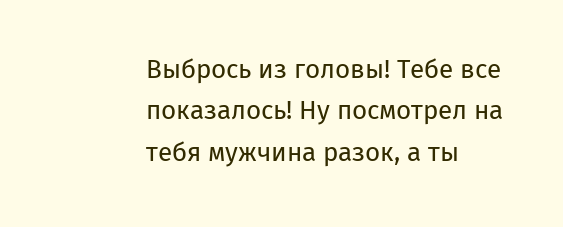Выбрось из головы! Тебе все показалось! Ну посмотрел на тебя мужчина разок, а ты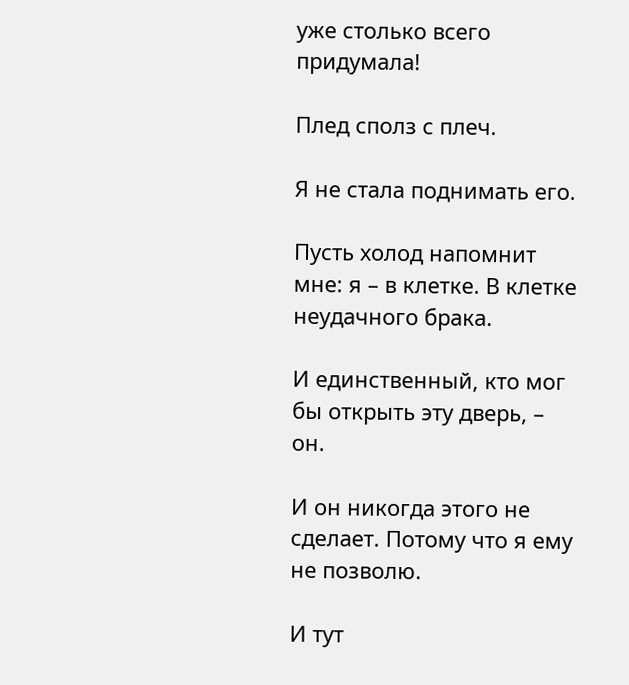уже столько всего придумала!

Плед сполз с плеч.

Я не стала поднимать его.

Пусть холод напомнит мне: я – в клетке. В клетке неудачного брака.

И единственный, кто мог бы открыть эту дверь, – он.

И он никогда этого не сделает. Потому что я ему не позволю.

И тут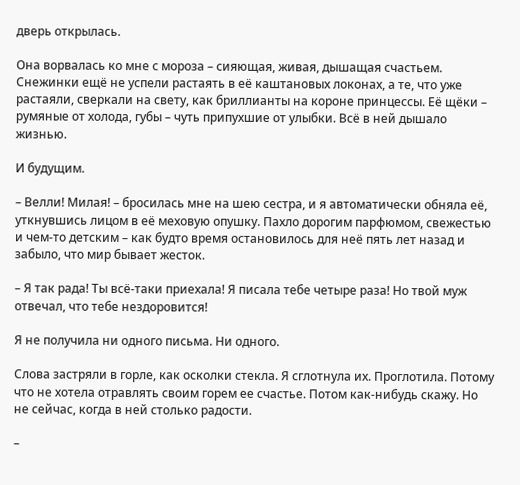дверь открылась.

Она ворвалась ко мне с мороза – сияющая, живая, дышащая счастьем. Снежинки ещё не успели растаять в её каштановых локонах, а те, что уже растаяли, сверкали на свету, как бриллианты на короне принцессы. Её щёки – румяные от холода, губы – чуть припухшие от улыбки. Всё в ней дышало жизнью.

И будущим.

– Велли! Милая! – бросилась мне на шею сестра, и я автоматически обняла её, уткнувшись лицом в её меховую опушку. Пахло дорогим парфюмом, свежестью и чем-то детским – как будто время остановилось для неё пять лет назад и забыло, что мир бывает жесток.

– Я так рада! Ты всё-таки приехала! Я писала тебе четыре раза! Но твой муж отвечал, что тебе нездоровится!

Я не получила ни одного письма. Ни одного.

Слова застряли в горле, как осколки стекла. Я сглотнула их. Проглотила. Потому что не хотела отравлять своим горем ее счастье. Потом как-нибудь скажу. Но не сейчас, когда в ней столько радости.

–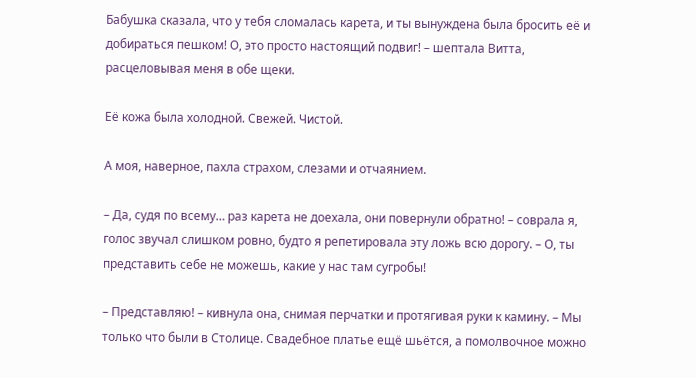Бабушка сказала, что у тебя сломалась карета, и ты вынуждена была бросить её и добираться пешком! О, это просто настоящий подвиг! – шептала Витта, расцеловывая меня в обе щеки.

Её кожа была холодной. Свежей. Чистой.

А моя, наверное, пахла страхом, слезами и отчаянием.

– Да, судя по всему… раз карета не доехала, они повернули обратно! – соврала я, голос звучал слишком ровно, будто я репетировала эту ложь всю дорогу. – О, ты представить себе не можешь, какие у нас там сугробы!

– Представляю! – кивнула она, снимая перчатки и протягивая руки к камину. – Мы только что были в Столице. Свадебное платье ещё шьётся, а помолвочное можно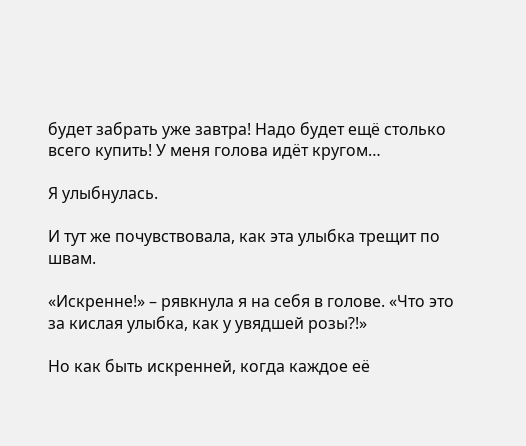будет забрать уже завтра! Надо будет ещё столько всего купить! У меня голова идёт кругом…

Я улыбнулась.

И тут же почувствовала, как эта улыбка трещит по швам.

«Искренне!» – рявкнула я на себя в голове. «Что это за кислая улыбка, как у увядшей розы?!»

Но как быть искренней, когда каждое её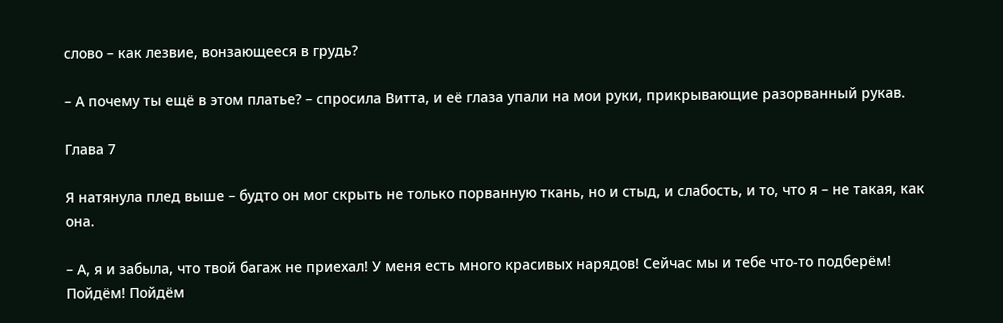слово – как лезвие, вонзающееся в грудь?

– А почему ты ещё в этом платье? – спросила Витта, и её глаза упали на мои руки, прикрывающие разорванный рукав.

Глава 7

Я натянула плед выше – будто он мог скрыть не только порванную ткань, но и стыд, и слабость, и то, что я – не такая, как она.

– А, я и забыла, что твой багаж не приехал! У меня есть много красивых нарядов! Сейчас мы и тебе что-то подберём! Пойдём! Пойдём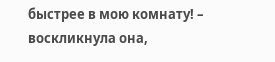быстрее в мою комнату! – воскликнула она,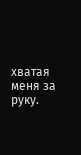хватая меня за руку.